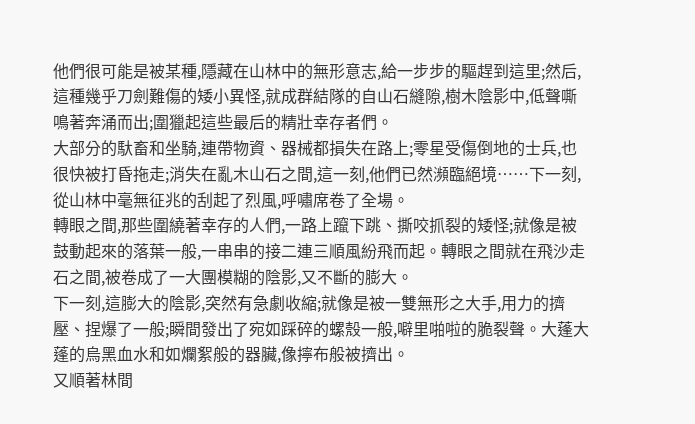他們很可能是被某種,隱藏在山林中的無形意志,給一步步的驅趕到這里;然后,這種幾乎刀劍難傷的矮小異怪,就成群結隊的自山石縫隙,樹木陰影中,低聲嘶鳴著奔涌而出;圍獵起這些最后的精壯幸存者們。
大部分的馱畜和坐騎,連帶物資、器械都損失在路上;零星受傷倒地的士兵,也很快被打昏拖走;消失在亂木山石之間,這一刻,他們已然瀕臨絕境……下一刻,從山林中毫無征兆的刮起了烈風,呼嘯席卷了全場。
轉眼之間,那些圍繞著幸存的人們,一路上躥下跳、撕咬抓裂的矮怪;就像是被鼓動起來的落葉一般,一串串的接二連三順風紛飛而起。轉眼之間就在飛沙走石之間,被卷成了一大團模糊的陰影,又不斷的膨大。
下一刻,這膨大的陰影,突然有急劇收縮;就像是被一雙無形之大手,用力的擠壓、捏爆了一般;瞬間發出了宛如踩碎的螺殼一般,噼里啪啦的脆裂聲。大蓬大蓬的烏黑血水和如爛絮般的器臟,像擰布般被擠出。
又順著林間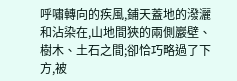呼嘯轉向的疾風,鋪天蓋地的潑灑和沾染在,山地間狹的兩側巖壁、樹木、土石之間;卻恰巧略過了下方,被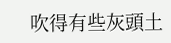吹得有些灰頭土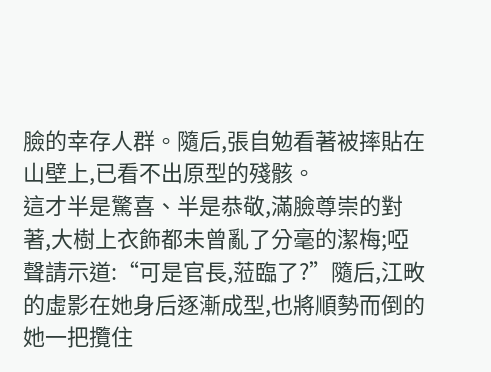臉的幸存人群。隨后,張自勉看著被摔貼在山壁上,已看不出原型的殘骸。
這才半是驚喜、半是恭敬,滿臉尊崇的對著,大樹上衣飾都未曾亂了分毫的潔梅;啞聲請示道:“可是官長,蒞臨了?”隨后,江畋的虛影在她身后逐漸成型,也將順勢而倒的她一把攬住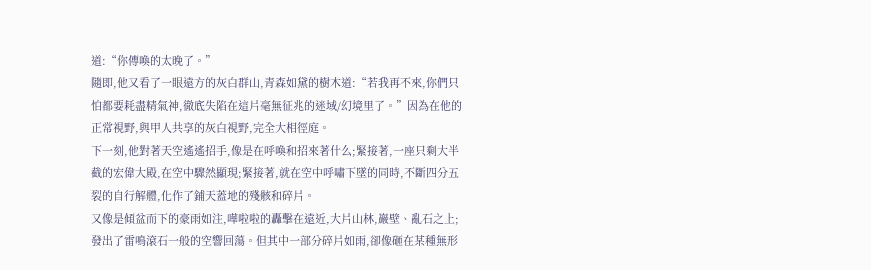道:“你傳喚的太晚了。”
隨即,他又看了一眼遠方的灰白群山,青森如黛的樹木道:“若我再不來,你們只怕都要耗盡精氣神,徹底失陷在這片毫無征兆的迷域/幻境里了。”因為在他的正常視野,與甲人共享的灰白視野,完全大相徑庭。
下一刻,他對著天空遙遙招手,像是在呼喚和招來著什么;緊接著,一座只剩大半截的宏偉大殿,在空中驟然顯現;緊接著,就在空中呼嘯下墜的同時,不斷四分五裂的自行解體,化作了鋪天蓋地的殘骸和碎片。
又像是傾盆而下的豪雨如注,嘩啦啦的轟擊在遠近,大片山林,巖壁、亂石之上;發出了雷鳴滾石一般的空響回蕩。但其中一部分碎片如雨,卻像砸在某種無形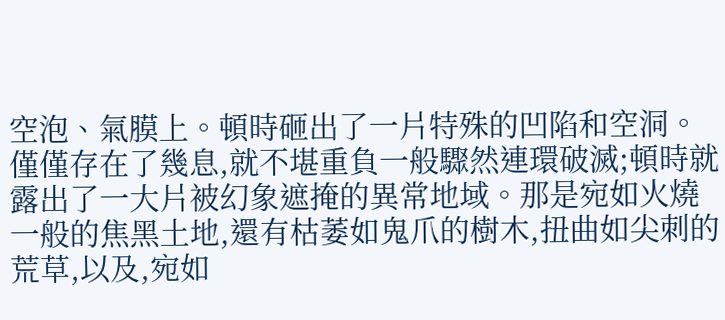空泡、氣膜上。頓時砸出了一片特殊的凹陷和空洞。
僅僅存在了幾息,就不堪重負一般驟然連環破滅;頓時就露出了一大片被幻象遮掩的異常地域。那是宛如火燒一般的焦黑土地,還有枯萎如鬼爪的樹木,扭曲如尖刺的荒草,以及,宛如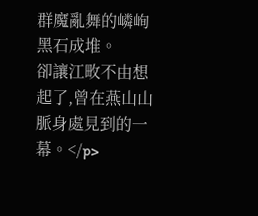群魔亂舞的嶙峋黑石成堆。
卻讓江畋不由想起了,曾在燕山山脈身處見到的一幕。</p>